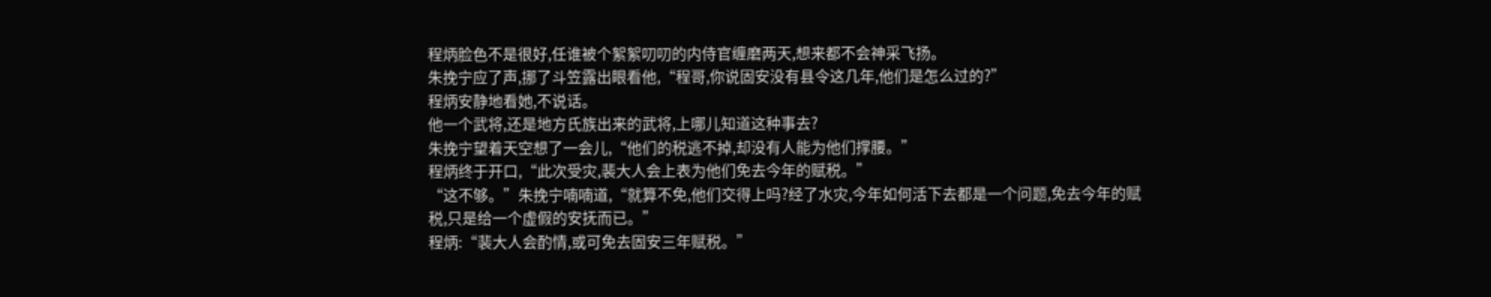程炳脸色不是很好,任谁被个絮絮叨叨的内侍官缠磨两天,想来都不会神采飞扬。
朱挽宁应了声,挪了斗笠露出眼看他,“程哥,你说固安没有县令这几年,他们是怎么过的?”
程炳安静地看她,不说话。
他一个武将,还是地方氏族出来的武将,上哪儿知道这种事去?
朱挽宁望着天空想了一会儿,“他们的税逃不掉,却没有人能为他们撑腰。”
程炳终于开口,“此次受灾,裴大人会上表为他们免去今年的赋税。”
“这不够。”朱挽宁喃喃道,“就算不免,他们交得上吗?经了水灾,今年如何活下去都是一个问题,免去今年的赋税,只是给一个虚假的安抚而已。”
程炳:“裴大人会酌情,或可免去固安三年赋税。”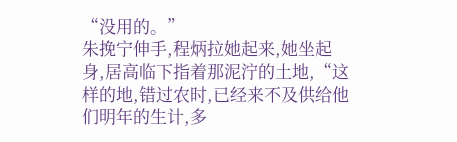“没用的。”
朱挽宁伸手,程炳拉她起来,她坐起身,居高临下指着那泥泞的土地,“这样的地,错过农时,已经来不及供给他们明年的生计,多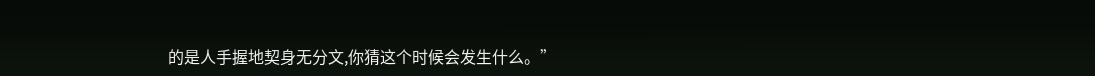的是人手握地契身无分文,你猜这个时候会发生什么。”